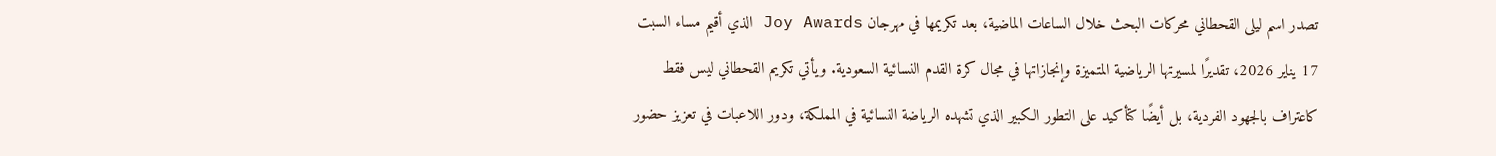تصدر اسم ليلى القحطاني محركات البحث خلال الساعات الماضية، بعد تكريمها في مهرجان Joy Awards الذي أقيم مساء السبت 17 يناير 2026، تقديرًا لمسيرتها الرياضية المتميزة وإنجازاتها في مجال كرة القدم النسائية السعودية. ويأتي تكريم القحطاني ليس فقط كاعتراف بالجهود الفردية، بل أيضًا كتأكيد على التطور الكبير الذي تشهده الرياضة النسائية في المملكة، ودور اللاعبات في تعزيز حضور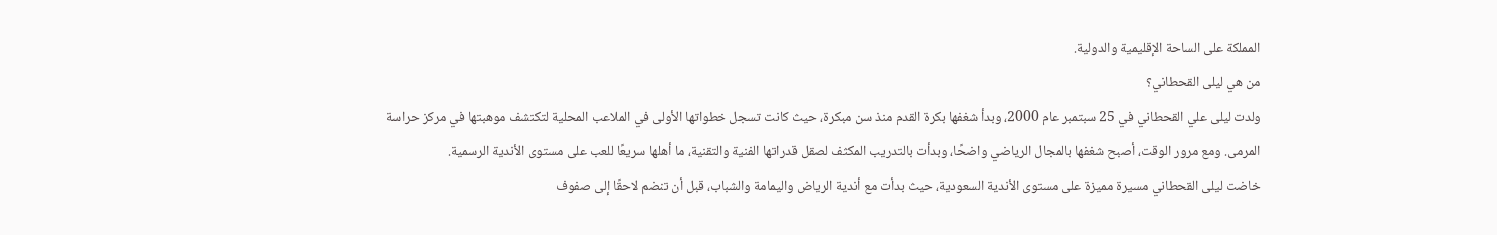المملكة على الساحة الإقليمية والدولية.
من هي ليلى القحطاني؟
ولدت ليلى علي القحطاني في 25 سبتمبر عام 2000، وبدأ شغفها بكرة القدم منذ سن مبكرة، حيث كانت تسجل خطواتها الأولى في الملاعب المحلية لتكتشف موهبتها في مركز حراسة المرمى. ومع مرور الوقت، أصبح شغفها بالمجال الرياضي واضحًا، وبدأت بالتدريب المكثف لصقل قدراتها الفنية والتقنية، ما أهلها سريعًا للعب على مستوى الأندية الرسمية.
خاضت ليلى القحطاني مسيرة مميزة على مستوى الأندية السعودية، حيث بدأت مع أندية الرياض واليمامة والشباب، قبل أن تنضم لاحقًا إلى صفوف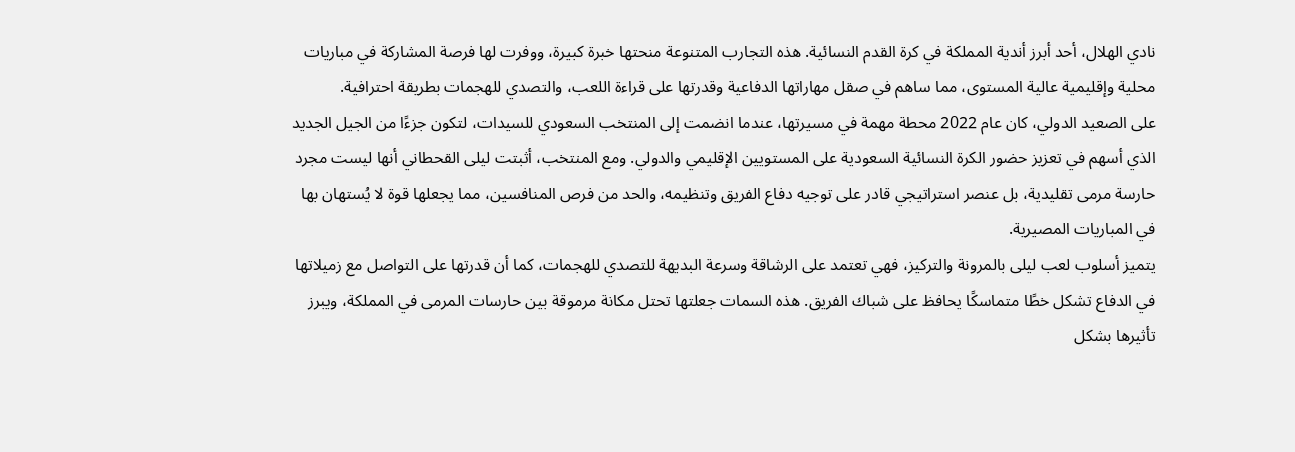نادي الهلال، أحد أبرز أندية المملكة في كرة القدم النسائية. هذه التجارب المتنوعة منحتها خبرة كبيرة، ووفرت لها فرصة المشاركة في مباريات محلية وإقليمية عالية المستوى، مما ساهم في صقل مهاراتها الدفاعية وقدرتها على قراءة اللعب، والتصدي للهجمات بطريقة احترافية.
على الصعيد الدولي، كان عام 2022 محطة مهمة في مسيرتها، عندما انضمت إلى المنتخب السعودي للسيدات، لتكون جزءًا من الجيل الجديد الذي أسهم في تعزيز حضور الكرة النسائية السعودية على المستويين الإقليمي والدولي. ومع المنتخب، أثبتت ليلى القحطاني أنها ليست مجرد حارسة مرمى تقليدية، بل عنصر استراتيجي قادر على توجيه دفاع الفريق وتنظيمه، والحد من فرص المنافسين، مما يجعلها قوة لا يُستهان بها في المباريات المصيرية.
يتميز أسلوب لعب ليلى بالمرونة والتركيز، فهي تعتمد على الرشاقة وسرعة البديهة للتصدي للهجمات، كما أن قدرتها على التواصل مع زميلاتها في الدفاع تشكل خطًا متماسكًا يحافظ على شباك الفريق. هذه السمات جعلتها تحتل مكانة مرموقة بين حارسات المرمى في المملكة، ويبرز تأثيرها بشكل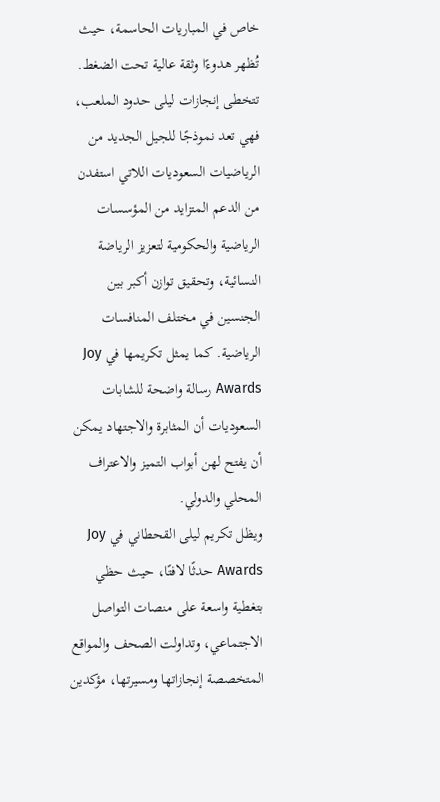خاص في المباريات الحاسمة، حيث تُظهر هدوءًا وثقة عالية تحت الضغط.
تتخطى إنجازات ليلى حدود الملعب، فهي تعد نموذجًا للجيل الجديد من الرياضيات السعوديات اللاتي استفدن من الدعم المتزايد من المؤسسات الرياضية والحكومية لتعزيز الرياضة النسائية، وتحقيق توازن أكبر بين الجنسين في مختلف المنافسات الرياضية. كما يمثل تكريمها في Joy Awards رسالة واضحة للشابات السعوديات أن المثابرة والاجتهاد يمكن أن يفتح لهن أبواب التميز والاعتراف المحلي والدولي.
ويظل تكريم ليلى القحطاني في Joy Awards حدثًا لافتًا، حيث حظي بتغطية واسعة على منصات التواصل الاجتماعي، وتداولت الصحف والمواقع المتخصصة إنجازاتها ومسيرتها، مؤكدين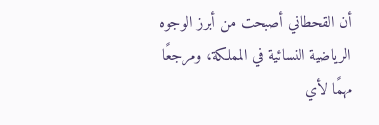أن القحطاني أصبحت من أبرز الوجوه الرياضية النسائية في المملكة، ومرجعًا مهمًا لأي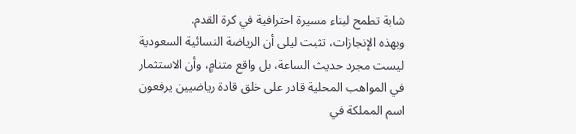شابة تطمح لبناء مسيرة احترافية في كرة القدم.
وبهذه الإنجازات، تثبت ليلى أن الرياضة النسائية السعودية ليست مجرد حديث الساعة، بل واقع متنامٍ، وأن الاستثمار في المواهب المحلية قادر على خلق قادة رياضيين يرفعون اسم المملكة في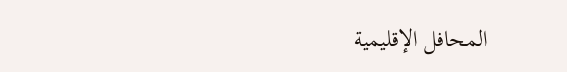المحافل الإقليمية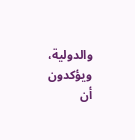والدولية، ويؤكدون أن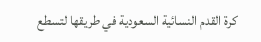كرة القدم النسائية السعودية في طريقها لتسطع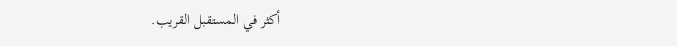أكثر في المستقبل القريب.